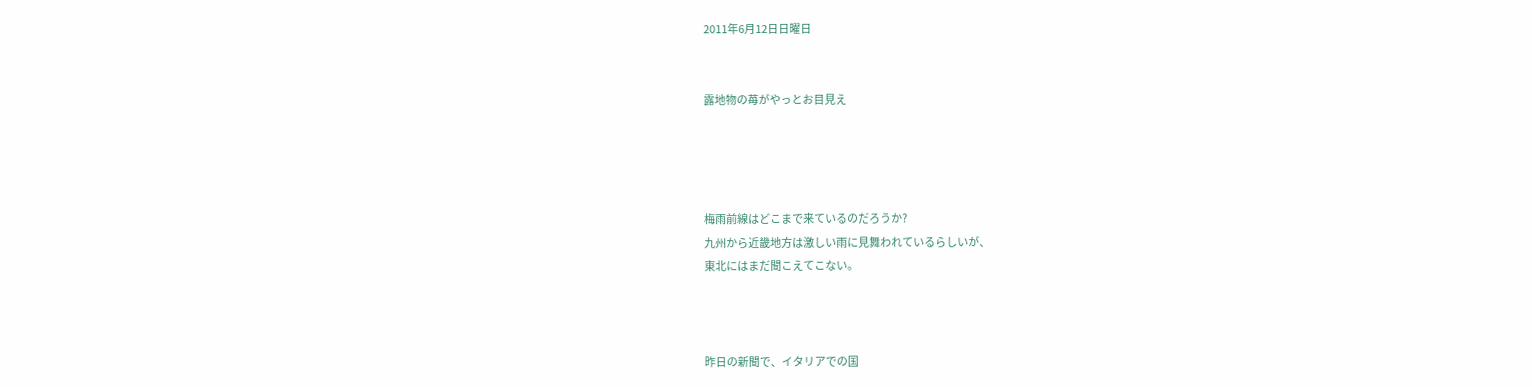2011年6月12日日曜日


露地物の苺がやっとお目見え




梅雨前線はどこまで来ているのだろうか?
九州から近畿地方は激しい雨に見舞われているらしいが、
東北にはまだ聞こえてこない。



昨日の新聞で、イタリアでの国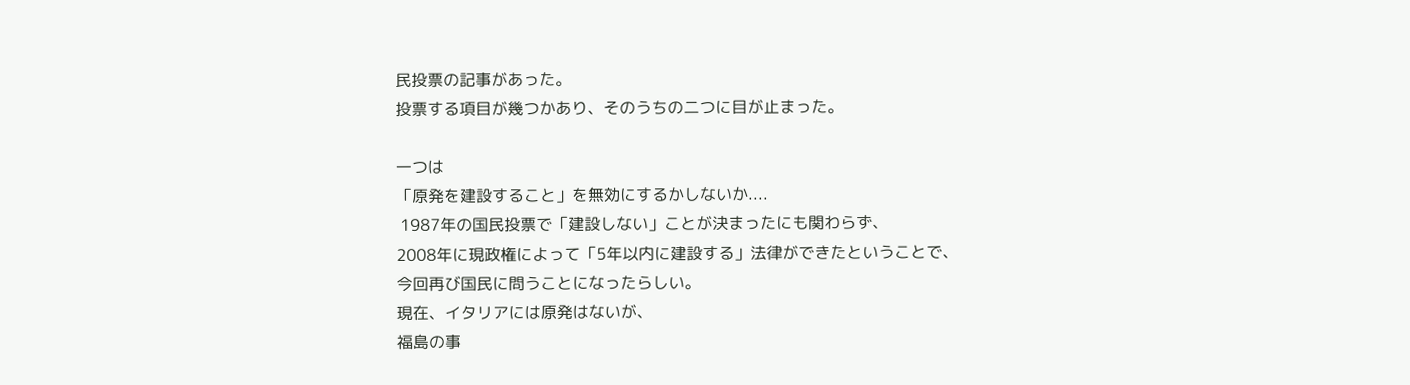民投票の記事があった。
投票する項目が幾つかあり、そのうちの二つに目が止まった。

一つは
「原発を建設すること」を無効にするかしないか....
 1987年の国民投票で「建設しない」ことが決まったにも関わらず、
2008年に現政権によって「5年以内に建設する」法律ができたということで、
今回再び国民に問うことになったらしい。
現在、イタリアには原発はないが、
福島の事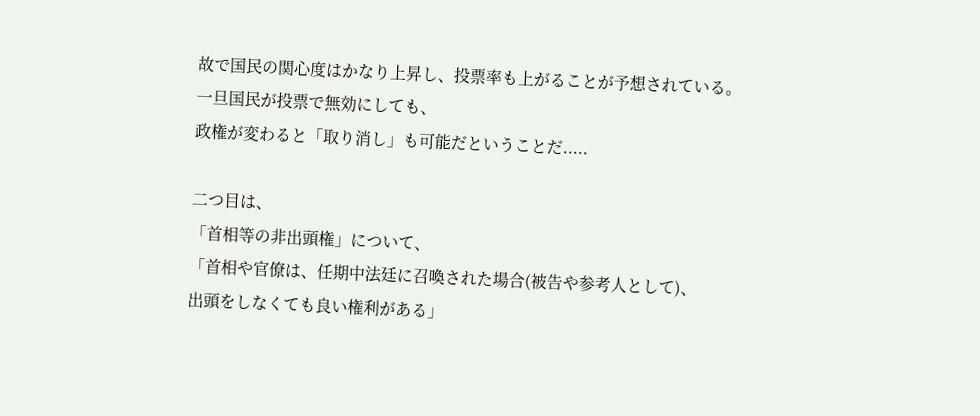故で国民の関心度はかなり上昇し、投票率も上がることが予想されている。
一旦国民が投票で無効にしても、
政権が変わると「取り消し」も可能だということだ.....

二つ目は、
「首相等の非出頭権」について、
「首相や官僚は、任期中法廷に召喚された場合(被告や参考人として)、
出頭をしなくても良い権利がある」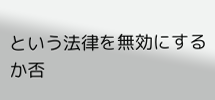という法律を無効にするか否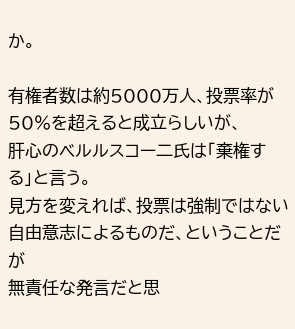か。

有権者数は約5000万人、投票率が50%を超えると成立らしいが、
肝心のベルルスコー二氏は「棄権する」と言う。
見方を変えれば、投票は強制ではない自由意志によるものだ、ということだが
無責任な発言だと思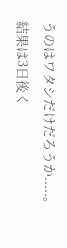うのはワタシだけだろうか.....。
結果は3日後く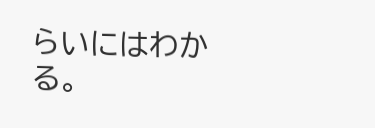らいにはわかる。